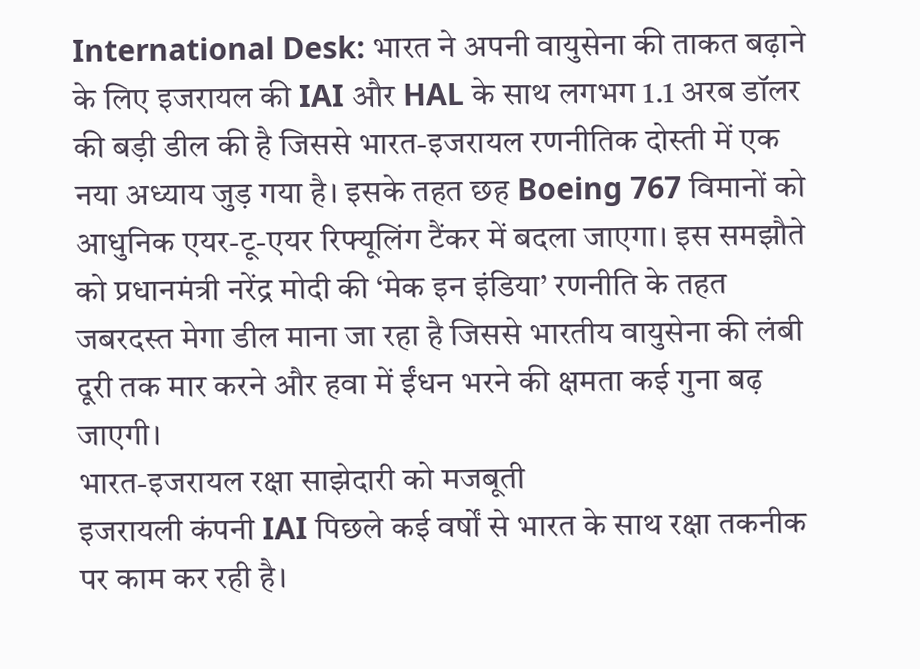International Desk: भारत ने अपनी वायुसेना की ताकत बढ़ाने के लिए इजरायल की IAI और HAL के साथ लगभग 1.1 अरब डॉलर की बड़ी डील की है जिससे भारत-इजरायल रणनीतिक दोस्ती में एक नया अध्याय जुड़ गया है। इसके तहत छह Boeing 767 विमानों को आधुनिक एयर-टू-एयर रिफ्यूलिंग टैंकर में बदला जाएगा। इस समझौते को प्रधानमंत्री नरेंद्र मोदी की ‘मेक इन इंडिया’ रणनीति के तहत जबरदस्त मेगा डील माना जा रहा है जिससे भारतीय वायुसेना की लंबी दूरी तक मार करने और हवा में ईंधन भरने की क्षमता कई गुना बढ़ जाएगी।
भारत-इजरायल रक्षा साझेदारी को मजबूती
इजरायली कंपनी IAI पिछले कई वर्षों से भारत के साथ रक्षा तकनीक पर काम कर रही है।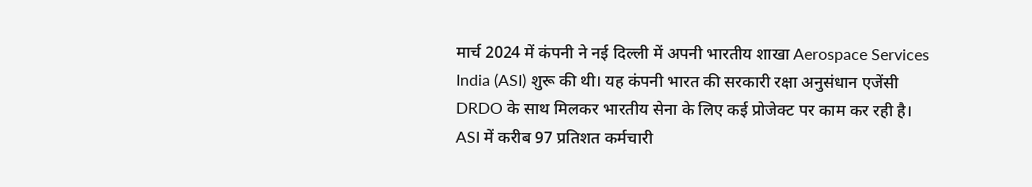मार्च 2024 में कंपनी ने नई दिल्ली में अपनी भारतीय शाखा Aerospace Services India (ASI) शुरू की थी। यह कंपनी भारत की सरकारी रक्षा अनुसंधान एजेंसी DRDO के साथ मिलकर भारतीय सेना के लिए कई प्रोजेक्ट पर काम कर रही है। ASI में करीब 97 प्रतिशत कर्मचारी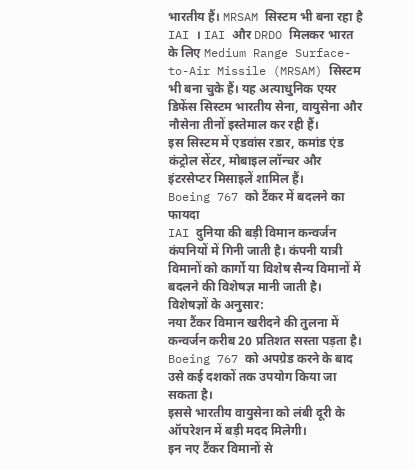भारतीय हैं। MRSAM सिस्टम भी बना रहा है IAI । IAI और DRDO मिलकर भारत के लिए Medium Range Surface-to-Air Missile (MRSAM) सिस्टम भी बना चुके हैं। यह अत्याधुनिक एयर डिफेंस सिस्टम भारतीय सेना, वायुसेना और नौसेना तीनों इस्तेमाल कर रही हैं।
इस सिस्टम में एडवांस रडार, कमांड एंड कंट्रोल सेंटर, मोबाइल लॉन्चर और इंटरसेप्टर मिसाइलें शामिल हैं।
Boeing 767 को टैंकर में बदलने का फायदा
IAI दुनिया की बड़ी विमान कन्वर्जन कंपनियों में गिनी जाती है। कंपनी यात्री विमानों को कार्गो या विशेष सैन्य विमानों में बदलने की विशेषज्ञ मानी जाती है।
विशेषज्ञों के अनुसार:
नया टैंकर विमान खरीदने की तुलना में कन्वर्जन करीब 20 प्रतिशत सस्ता पड़ता है।
Boeing 767 को अपग्रेड करने के बाद उसे कई दशकों तक उपयोग किया जा सकता है।
इससे भारतीय वायुसेना को लंबी दूरी के ऑपरेशन में बड़ी मदद मिलेगी।
इन नए टैंकर विमानों से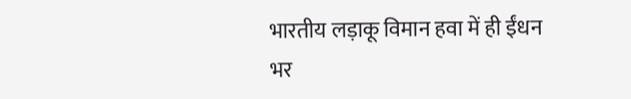भारतीय लड़ाकू विमान हवा में ही ईंधन भर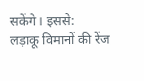सकेंगे। इससे:
लड़ाकू विमानों की रेंज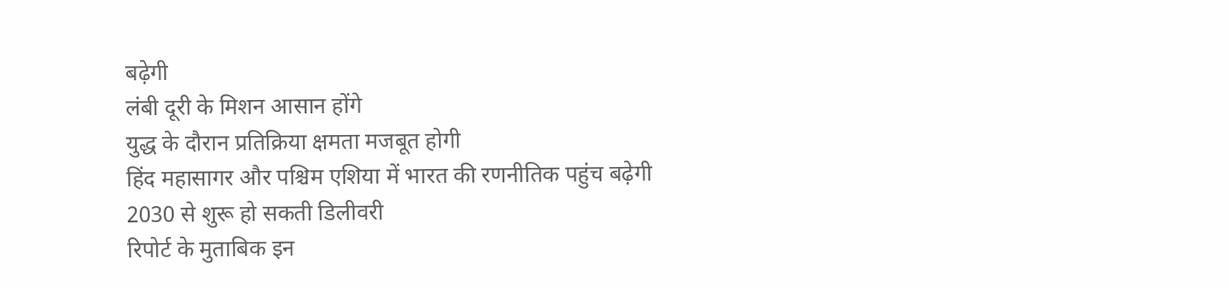बढ़ेगी
लंबी दूरी के मिशन आसान होंगे
युद्ध के दौरान प्रतिक्रिया क्षमता मजबूत होगी
हिंद महासागर और पश्चिम एशिया में भारत की रणनीतिक पहुंच बढ़ेगी
2030 से शुरू हो सकती डिलीवरी
रिपोर्ट के मुताबिक इन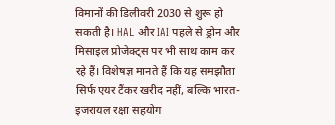विमानों की डिलीवरी 2030 से शुरू हो सकती है। HAL और IAI पहले से ड्रोन और मिसाइल प्रोजेक्ट्स पर भी साथ काम कर रहे हैं। विशेषज्ञ मानते हैं कि यह समझौता सिर्फ एयर टैंकर खरीद नहीं, बल्कि भारत-इजरायल रक्षा सहयोग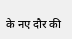के नए दौर की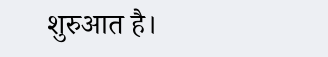शुरुआत है।